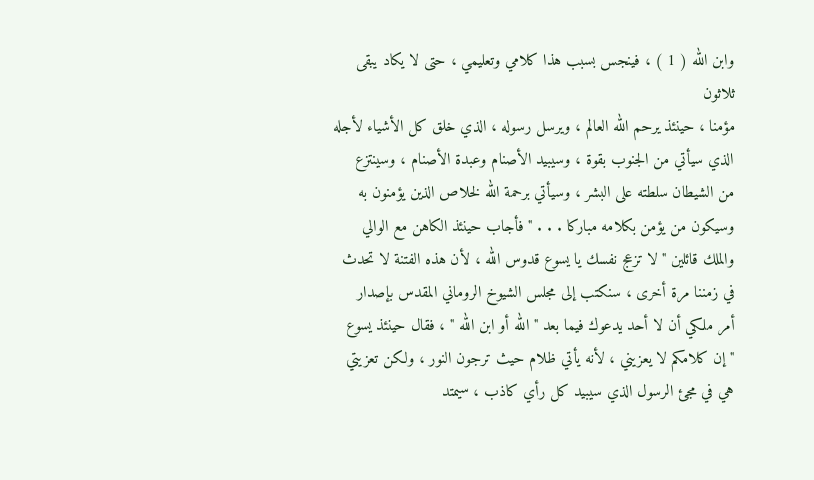وابن الله ( 1 ) ، فينجس بسبب هذا كلامي وتعليمي ، حتى لا يكاد يبقى ثلاثون
مؤمنا ، حينئذ يرحم الله العالم ، ويرسل رسوله ، الذي خلق كل الأشياء لأجله
الذي سيأتي من الجنوب بقوة ، وسيبيد الأصنام وعبدة الأصنام ، وسينتزع
من الشيطان سلطته على البشر ، وسيأتي برحمة الله لخلاص الذين يؤمنون به
وسيكون من يؤمن بكلامه مباركا . . . " فأجاب حينئذ الكاهن مع الوالي
والملك قائلين " لا تزعج نفسك يا يسوع قدوس الله ، لأن هذه الفتنة لا تحدث
في زمننا مرة أخرى ، سنكتب إلى مجلس الشيوخ الروماني المقدس بإصدار
أمر ملكي أن لا أحد يدعوك فيما بعد " الله أو ابن الله " ، فقال حينئذ يسوع
" إن كلامكم لا يعزيني ، لأنه يأتي ظلام حيث ترجون النور ، ولكن تعزيتي
هي في مجئ الرسول الذي سيبيد كل رأي كاذب ، سيمتد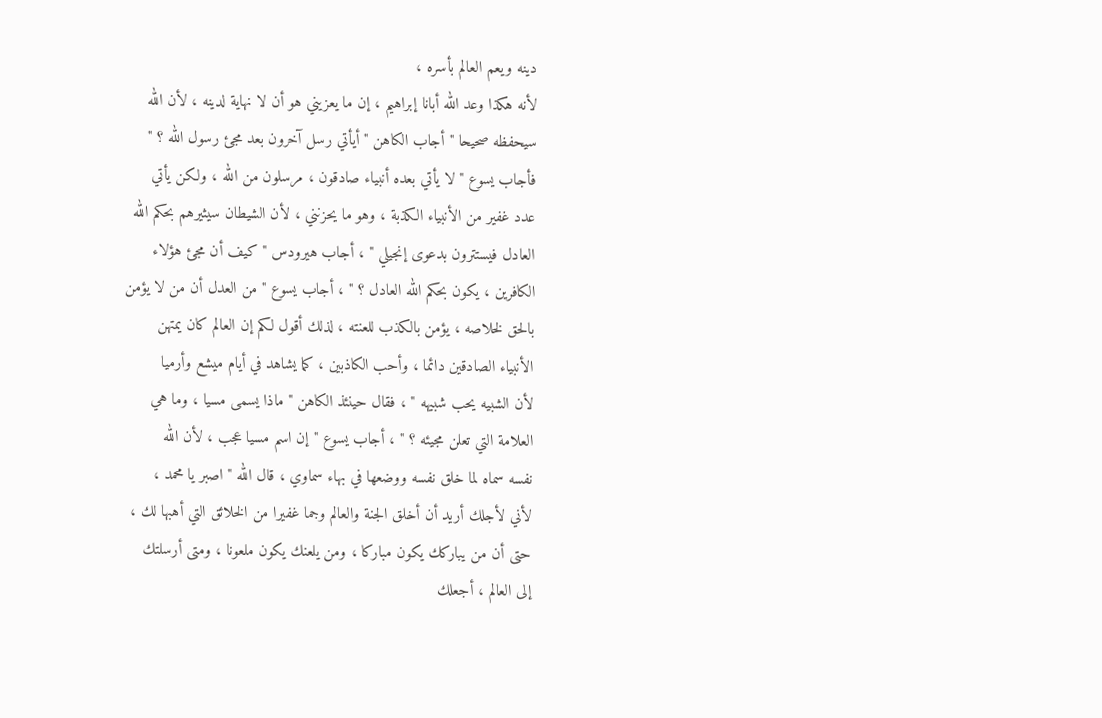دينه ويعم العالم بأسره ،
لأنه هكذا وعد الله أبانا إبراهيم ، إن ما يعزيني هو أن لا نهاية لدينه ، لأن الله
سيحفظه صحيحا " أجاب الكاهن " أيأتي رسل آخرون بعد مجئ رسول الله ؟ "
فأجاب يسوع " لا يأتي بعده أنبياء صادقون ، مرسلون من الله ، ولكن يأتي
عدد غفير من الأنبياء الكذبة ، وهو ما يحزنني ، لأن الشيطان سيثيرهم بحكم الله
العادل فيستترون بدعوى إنجيلي " ، أجاب هيرودس " كيف أن مجئ هؤلاء
الكافرين ، يكون بحكم الله العادل ؟ " ، أجاب يسوع " من العدل أن من لا يؤمن
بالحق لخلاصه ، يؤمن بالكذب للعنته ، لذلك أقول لكم إن العالم كان يمتهن
الأنبياء الصادقين دائما ، وأحب الكاذبين ، كما يشاهد في أيام ميشع وأرميا
لأن الشبيه يحب شبيهه " ، فقال حينئذ الكاهن " ماذا يسمى مسيا ، وما هي
العلامة التي تعلن مجيئه ؟ " ، أجاب يسوع " إن اسم مسيا عجب ، لأن الله
نفسه سماه لما خلق نفسه ووضعها في بهاء سماوي ، قال الله " اصبر يا محمد ،
لأني لأجلك أريد أن أخلق الجنة والعالم وجما غفيرا من الخلائق التي أهبها لك ،
حتى أن من يباركك يكون مباركا ، ومن يلعنك يكون ملعونا ، ومتى أرسلتك
إلى العالم ، أجعلك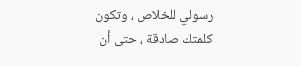رسولي للخلاص ، وتكون كلمتك صادقة ، حتى أن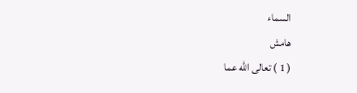السماء
هامش
( 1 ) تعالى الله عما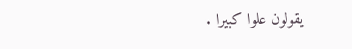يقولون علوا كبيرا .